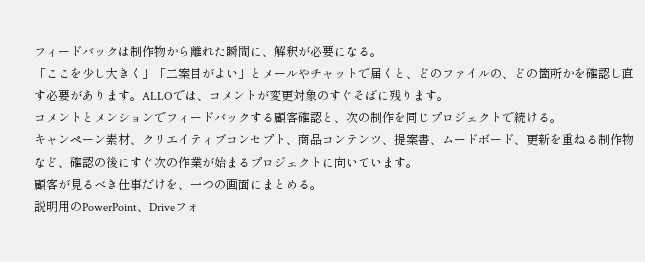フィードバックは制作物から離れた瞬間に、解釈が必要になる。
「ここを少し大きく」「二案目がよい」とメールやチャットで届くと、どのファイルの、どの箇所かを確認し直す必要があります。ALLOでは、コメントが変更対象のすぐそばに残ります。
コメントとメンションでフィードバックする顧客確認と、次の制作を同じプロジェクトで続ける。
キャンペーン素材、クリエイティブコンセプト、商品コンテンツ、提案書、ムードボード、更新を重ねる制作物など、確認の後にすぐ次の作業が始まるプロジェクトに向いています。
顧客が見るべき仕事だけを、一つの画面にまとめる。
説明用のPowerPoint、Driveフォ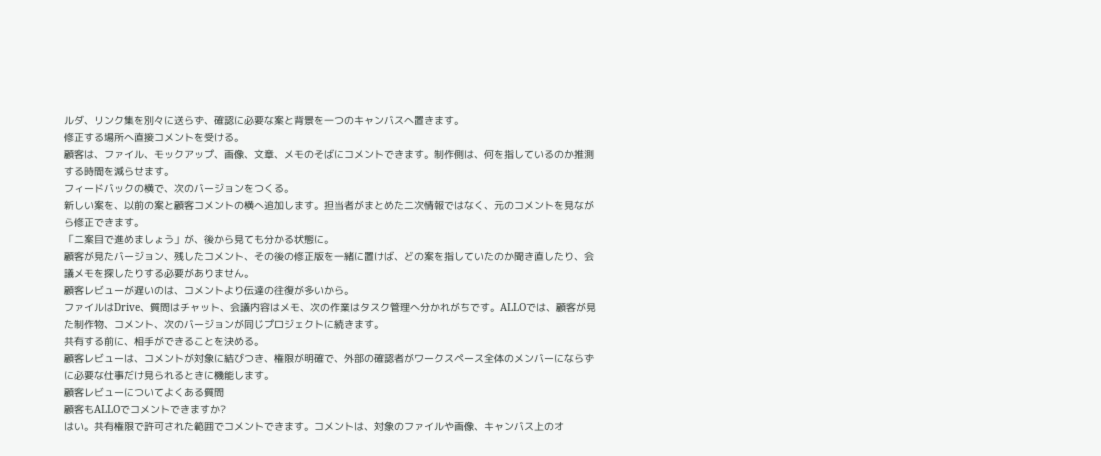ルダ、リンク集を別々に送らず、確認に必要な案と背景を一つのキャンバスへ置きます。
修正する場所へ直接コメントを受ける。
顧客は、ファイル、モックアップ、画像、文章、メモのそばにコメントできます。制作側は、何を指しているのか推測する時間を減らせます。
フィードバックの横で、次のバージョンをつくる。
新しい案を、以前の案と顧客コメントの横へ追加します。担当者がまとめた二次情報ではなく、元のコメントを見ながら修正できます。
「二案目で進めましょう」が、後から見ても分かる状態に。
顧客が見たバージョン、残したコメント、その後の修正版を一緒に置けば、どの案を指していたのか聞き直したり、会議メモを探したりする必要がありません。
顧客レビューが遅いのは、コメントより伝達の往復が多いから。
ファイルはDrive、質問はチャット、会議内容はメモ、次の作業はタスク管理へ分かれがちです。ALLOでは、顧客が見た制作物、コメント、次のバージョンが同じプロジェクトに続きます。
共有する前に、相手ができることを決める。
顧客レビューは、コメントが対象に結びつき、権限が明確で、外部の確認者がワークスペース全体のメンバーにならずに必要な仕事だけ見られるときに機能します。
顧客レビューについてよくある質問
顧客もALLOでコメントできますか?
はい。共有権限で許可された範囲でコメントできます。コメントは、対象のファイルや画像、キャンバス上のオ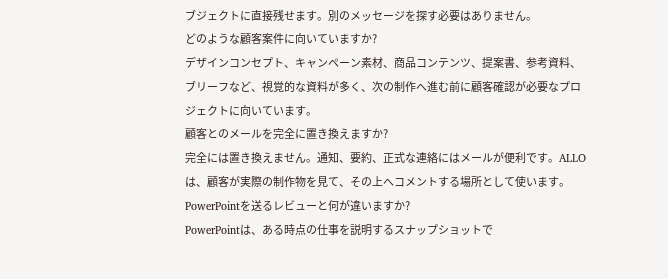ブジェクトに直接残せます。別のメッセージを探す必要はありません。
どのような顧客案件に向いていますか?
デザインコンセプト、キャンペーン素材、商品コンテンツ、提案書、参考資料、ブリーフなど、視覚的な資料が多く、次の制作へ進む前に顧客確認が必要なプロジェクトに向いています。
顧客とのメールを完全に置き換えますか?
完全には置き換えません。通知、要約、正式な連絡にはメールが便利です。ALLOは、顧客が実際の制作物を見て、その上へコメントする場所として使います。
PowerPointを送るレビューと何が違いますか?
PowerPointは、ある時点の仕事を説明するスナップショットで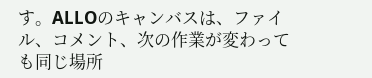す。ALLOのキャンバスは、ファイル、コメント、次の作業が変わっても同じ場所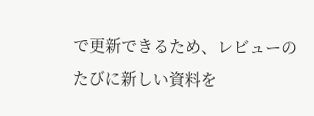で更新できるため、レビューのたびに新しい資料を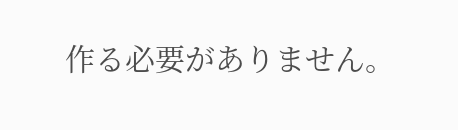作る必要がありません。